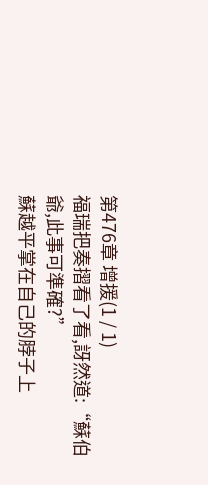第476章 增援(1 / 1)
福瑞把奏摺看了看,訝然道:“蘇伯爺,此事可準確?”
蘇越平掌在自己的脖子上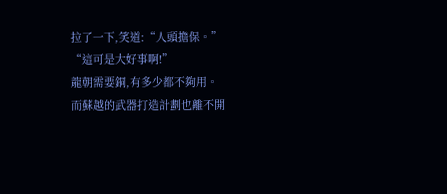拉了一下,笑道:“人頭擔保。”
“這可是大好事啊!”
龍朝需要銅,有多少都不夠用。
而蘇越的武器打造計劃也離不開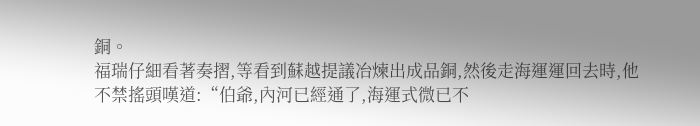銅。
福瑞仔細看著奏摺,等看到蘇越提議冶煉出成品銅,然後走海運運回去時,他不禁搖頭嘆道:“伯爺,內河已經通了,海運式微已不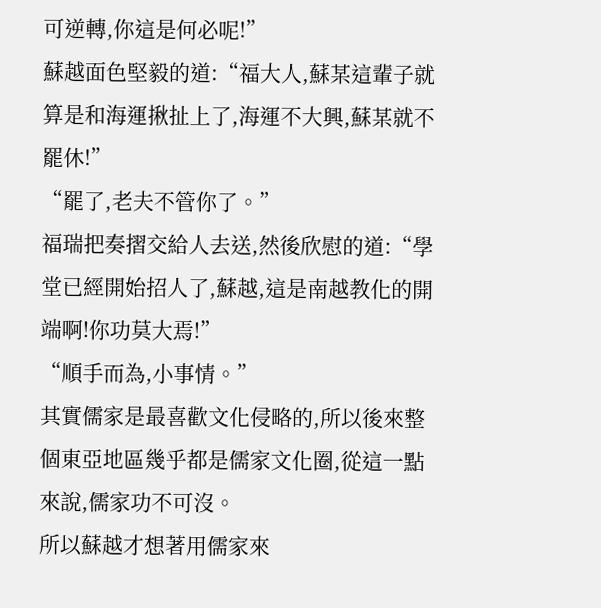可逆轉,你這是何必呢!”
蘇越面色堅毅的道:“福大人,蘇某這輩子就算是和海運揪扯上了,海運不大興,蘇某就不罷休!”
“罷了,老夫不管你了。”
福瑞把奏摺交給人去送,然後欣慰的道:“學堂已經開始招人了,蘇越,這是南越教化的開端啊!你功莫大焉!”
“順手而為,小事情。”
其實儒家是最喜歡文化侵略的,所以後來整個東亞地區幾乎都是儒家文化圈,從這一點來說,儒家功不可沒。
所以蘇越才想著用儒家來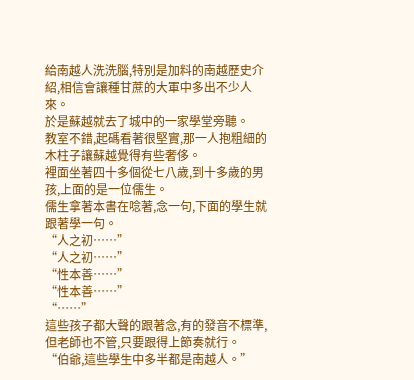給南越人洗洗腦,特別是加料的南越歷史介紹,相信會讓種甘蔗的大軍中多出不少人來。
於是蘇越就去了城中的一家學堂旁聽。
教室不錯,起碼看著很堅實,那一人抱粗細的木柱子讓蘇越覺得有些奢侈。
裡面坐著四十多個從七八歲,到十多歲的男孩,上面的是一位儒生。
儒生拿著本書在唸著,念一句,下面的學生就跟著學一句。
“人之初……”
“人之初……”
“性本善……”
“性本善……”
“……”
這些孩子都大聲的跟著念,有的發音不標準,但老師也不管,只要跟得上節奏就行。
“伯爺,這些學生中多半都是南越人。”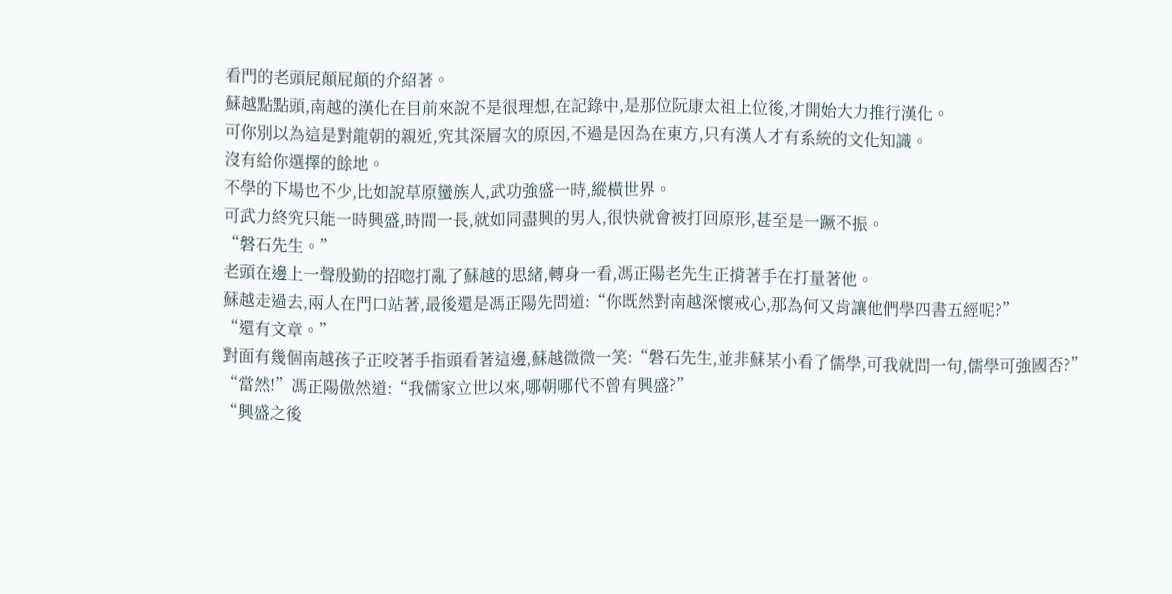看門的老頭屁顛屁顛的介紹著。
蘇越點點頭,南越的漢化在目前來說不是很理想,在記錄中,是那位阮康太祖上位後,才開始大力推行漢化。
可你別以為這是對龍朝的親近,究其深層次的原因,不過是因為在東方,只有漢人才有系統的文化知識。
沒有給你選擇的餘地。
不學的下場也不少,比如說草原蠻族人,武功強盛一時,縱橫世界。
可武力終究只能一時興盛,時間一長,就如同盡興的男人,很快就會被打回原形,甚至是一蹶不振。
“磐石先生。”
老頭在邊上一聲殷勤的招唿打亂了蘇越的思緒,轉身一看,馮正陽老先生正揹著手在打量著他。
蘇越走過去,兩人在門口站著,最後還是馮正陽先問道:“你既然對南越深懷戒心,那為何又肯讓他們學四書五經呢?”
“還有文章。”
對面有幾個南越孩子正咬著手指頭看著這邊,蘇越微微一笑:“磐石先生,並非蘇某小看了儒學,可我就問一句,儒學可強國否?”
“當然!”馮正陽傲然道:“我儒家立世以來,哪朝哪代不曾有興盛?”
“興盛之後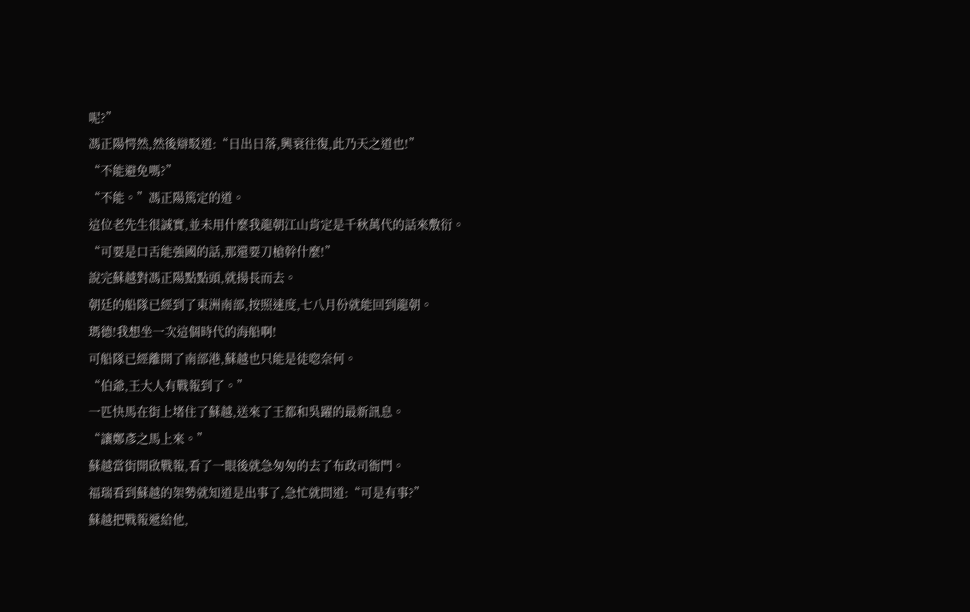呢?”
馮正陽愕然,然後辯駁道:“日出日落,興衰往復,此乃天之道也!”
“不能避免嗎?”
“不能。”馮正陽篤定的道。
這位老先生很誠實,並未用什麼我龍朝江山肯定是千秋萬代的話來敷衍。
“可要是口舌能強國的話,那還要刀槍幹什麼!”
說完蘇越對馮正陽點點頭,就揚長而去。
朝廷的船隊已經到了東洲南部,按照速度,七八月份就能回到龍朝。
瑪德!我想坐一次這個時代的海船啊!
可船隊已經離開了南部港,蘇越也只能是徒唿奈何。
“伯爺,王大人有戰報到了。”
一匹快馬在街上堵住了蘇越,送來了王都和吳躍的最新訊息。
“讓鄭彥之馬上來。”
蘇越當街開啟戰報,看了一眼後就急匆匆的去了布政司衙門。
福瑞看到蘇越的架勢就知道是出事了,急忙就問道:“可是有事?”
蘇越把戰報遞給他,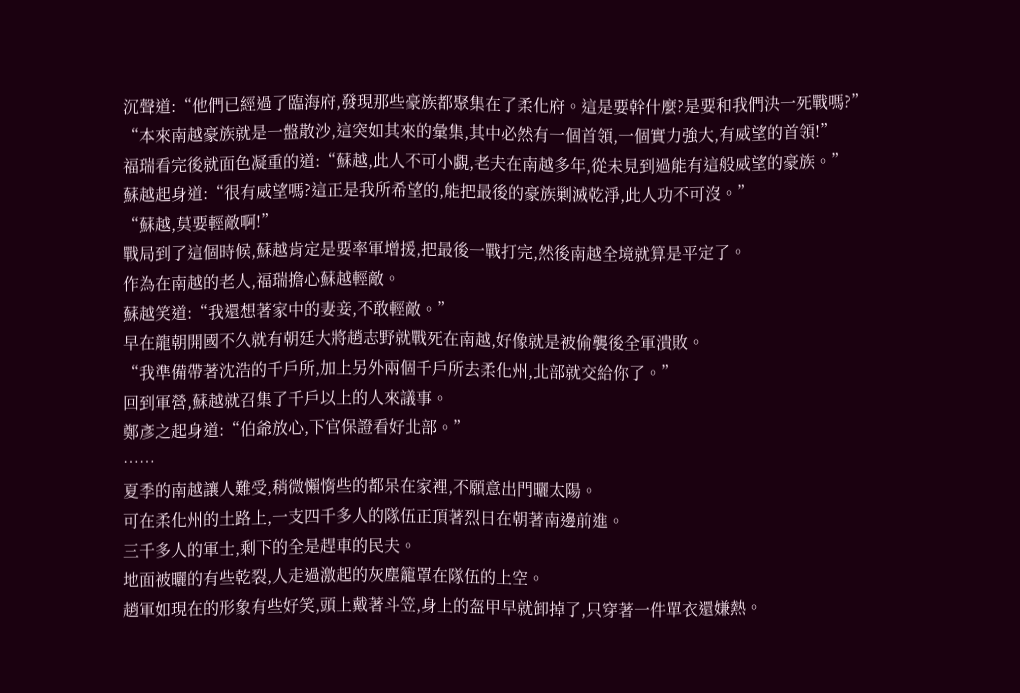沉聲道:“他們已經過了臨海府,發現那些豪族都聚集在了柔化府。這是要幹什麼?是要和我們決一死戰嗎?”
“本來南越豪族就是一盤散沙,這突如其來的彙集,其中必然有一個首領,一個實力強大,有威望的首領!”
福瑞看完後就面色凝重的道:“蘇越,此人不可小覷,老夫在南越多年,從未見到過能有這般威望的豪族。”
蘇越起身道:“很有威望嗎?這正是我所希望的,能把最後的豪族剿滅乾淨,此人功不可沒。”
“蘇越,莫要輕敵啊!”
戰局到了這個時候,蘇越肯定是要率軍增援,把最後一戰打完,然後南越全境就算是平定了。
作為在南越的老人,福瑞擔心蘇越輕敵。
蘇越笑道:“我還想著家中的妻妾,不敢輕敵。”
早在龍朝開國不久就有朝廷大將趙志野就戰死在南越,好像就是被偷襲後全軍潰敗。
“我準備帶著沈浩的千戶所,加上另外兩個千戶所去柔化州,北部就交給你了。”
回到軍營,蘇越就召集了千戶以上的人來議事。
鄭彥之起身道:“伯爺放心,下官保證看好北部。”
……
夏季的南越讓人難受,稍微懶惰些的都呆在家裡,不願意出門曬太陽。
可在柔化州的土路上,一支四千多人的隊伍正頂著烈日在朝著南邊前進。
三千多人的軍士,剩下的全是趕車的民夫。
地面被曬的有些乾裂,人走過激起的灰塵籠罩在隊伍的上空。
趙軍如現在的形象有些好笑,頭上戴著斗笠,身上的盔甲早就卸掉了,只穿著一件單衣還嫌熱。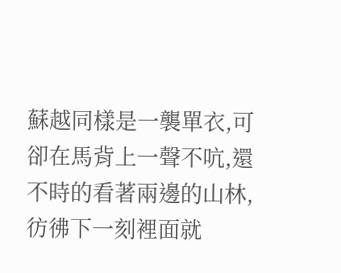蘇越同樣是一襲單衣,可卻在馬背上一聲不吭,還不時的看著兩邊的山林,彷彿下一刻裡面就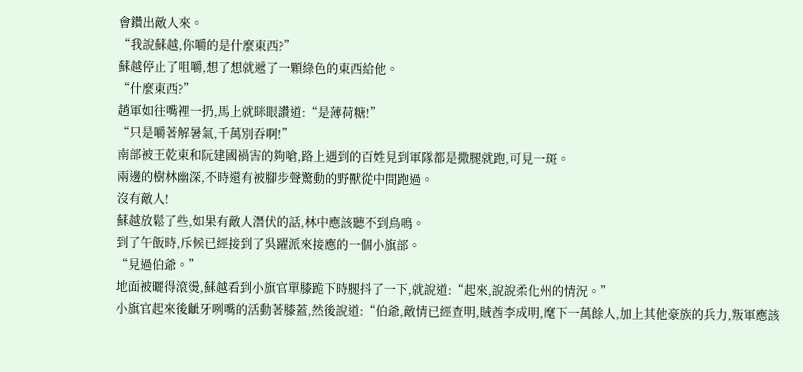會鑽出敵人來。
“我說蘇越,你嚼的是什麼東西?”
蘇越停止了咀嚼,想了想就遞了一顆綠色的東西給他。
“什麼東西?”
趙軍如往嘴裡一扔,馬上就眯眼讚道:“是薄荷糖!”
“只是嚼著解暑氣,千萬別吞啊!”
南部被王乾東和阮建國禍害的夠嗆,路上遇到的百姓見到軍隊都是撒腿就跑,可見一斑。
兩邊的樹林幽深,不時還有被腳步聲驚動的野獸從中間跑過。
沒有敵人!
蘇越放鬆了些,如果有敵人潛伏的話,林中應該聽不到鳥鳴。
到了午飯時,斥候已經接到了吳躍派來接應的一個小旗部。
“見過伯爺。”
地面被曬得滾燙,蘇越看到小旗官單膝跪下時腿抖了一下,就說道:“起來,說說柔化州的情況。”
小旗官起來後齜牙咧嘴的活動著膝蓋,然後說道:“伯爺,敵情已經查明,賊酋李成明,麾下一萬餘人,加上其他豪族的兵力,叛軍應該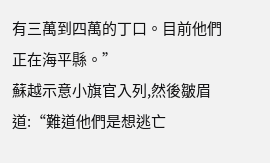有三萬到四萬的丁口。目前他們正在海平縣。”
蘇越示意小旗官入列,然後皺眉道:“難道他們是想逃亡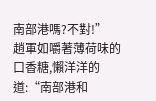南部港嗎?不對!”
趙軍如嚼著薄荷味的口香糖,懶洋洋的道:“南部港和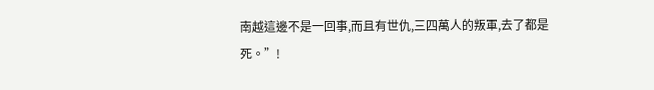南越這邊不是一回事,而且有世仇,三四萬人的叛軍,去了都是死。”!